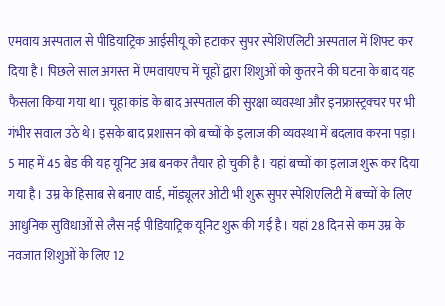एमवाय अस्पताल से पीडियाट्रिक आईसीयू को हटाकर सुपर स्पेशिएलिटी अस्पताल में शिफ्ट कर दिया है। पिछले साल अगस्त में एमवायएच में चूहों द्वारा शिशुओं को कुतरने की घटना के बाद यह फैसला किया गया था। चूहा कांड के बाद अस्पताल की सुरक्षा व्यवस्था और इनफ्रास्ट्रक्चर पर भी गंभीर सवाल उठे थे। इसके बाद प्रशासन को बच्चों के इलाज की व्यवस्था में बदलाव करना पड़ा। 5 माह में 45 बेड की यह यूनिट अब बनकर तैयार हो चुकी है। यहां बच्चों का इलाज शुरू कर दिया गया है। उम्र के हिसाब से बनाए वार्ड, मॉड्यूलर ओटी भी शुरू सुपर स्पेशिएलिटी में बच्चों के लिए आधुनिक सुविधाओं से लैस नई पीडियाट्रिक यूनिट शुरू की गई है। यहां 28 दिन से कम उम्र के नवजात शिशुओं के लिए 12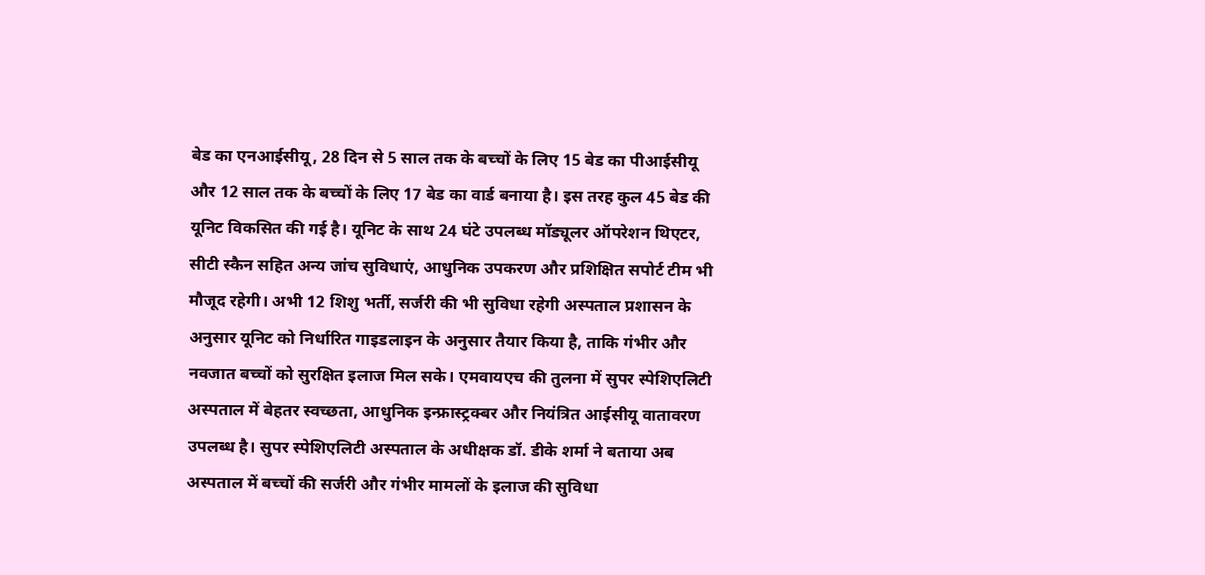बेड का एनआईसीयू, 28 दिन से 5 साल तक के बच्चों के लिए 15 बेड का पीआईसीयू और 12 साल तक के बच्चों के लिए 17 बेड का वार्ड बनाया है। इस तरह कुल 45 बेड की यूनिट विकसित की गई है। यूनिट के साथ 24 घंटे उपलब्ध मॉड्यूलर ऑपरेशन थिएटर, सीटी स्कैन सहित अन्य जांच सुविधाएं, आधुनिक उपकरण और प्रशिक्षित सपोर्ट टीम भी मौजूद रहेगी। अभी 12 शिशु भर्ती, सर्जरी की भी सुविधा रहेगी अस्पताल प्रशासन के अनुसार यूनिट को निर्धारित गाइडलाइन के अनुसार तैयार किया है, ताकि गंभीर और नवजात बच्चों को सुरक्षित इलाज मिल सके। एमवायएच की तुलना में सुपर स्पेशिएलिटी अस्पताल में बेहतर स्वच्छता, आधुनिक इन्फ्रास्ट्रक्बर और नियंत्रित आईसीयू वातावरण उपलब्ध है। सुपर स्पेशिएलिटी अस्पताल के अधीक्षक डॉ. डीके शर्मा ने बताया अब अस्पताल में बच्चों की सर्जरी और गंभीर मामलों के इलाज की सुविधा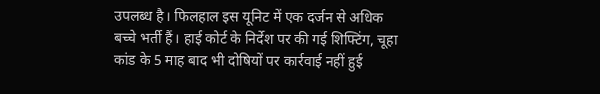उपलब्ध है। फिलहाल इस यूनिट में एक दर्जन से अधिक बच्चे भर्ती हैं। हाई कोर्ट के निर्देश पर की गई शिफ्टिंग, चूहा कांड के 5 माह बाद भी दोषियों पर कार्रवाई नहीं हुई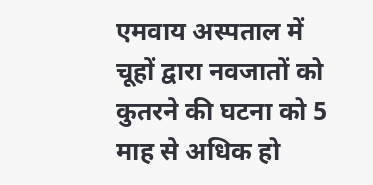एमवाय अस्पताल में चूहों द्वारा नवजातों को कुतरने की घटना को 5 माह से अधिक हो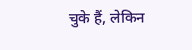चुके हैं, लेकिन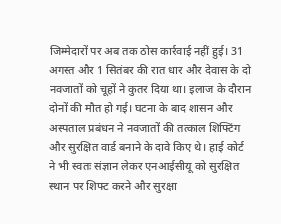जिम्मेदारों पर अब तक ठोस कार्रवाई नहीं हुई। 31 अगस्त और 1 सितंबर की रात धार और देवास के दो नवजातों को चूहों ने कुतर दिया था। इलाज के दौरान दोनों की मौत हो गई। घटना के बाद शासन और अस्पताल प्रबंधन ने नवजातों की तत्काल शिफ्टिंग और सुरक्षित वार्ड बनाने के दावे किए थे। हाई कोर्ट ने भी स्वतः संज्ञान लेकर एनआईसीयू को सुरक्षित स्थान पर शिफ्ट करने और सुरक्षा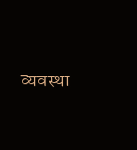व्यवस्था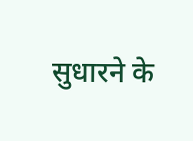सुधारने के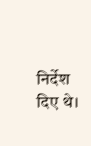निर्देश दिए थे।